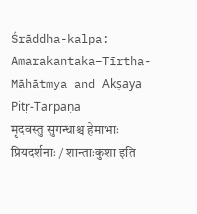Śrāddha-kalpa: Amarakantaka–Tīrtha-Māhātmya and Akṣaya Pitṛ-Tarpaṇa
मृदवस्तु सुगन्धाश्च हेमाभाः प्रियदर्शनाः / शान्ताःकुशा इति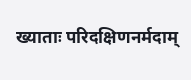ख्याताः परिदक्षिणनर्मदाम्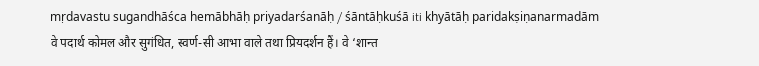mṛdavastu sugandhāśca hemābhāḥ priyadarśanāḥ / śāntāḥkuśā iti khyātāḥ paridakṣiṇanarmadām
वे पदार्थ कोमल और सुगंधित, स्वर्ण-सी आभा वाले तथा प्रियदर्शन हैं। वे ‘शान्त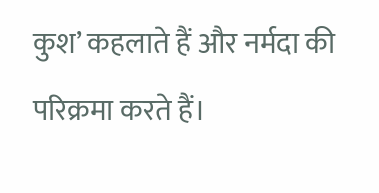कुश’ कहलाते हैं और नर्मदा की परिक्रमा करते हैं।